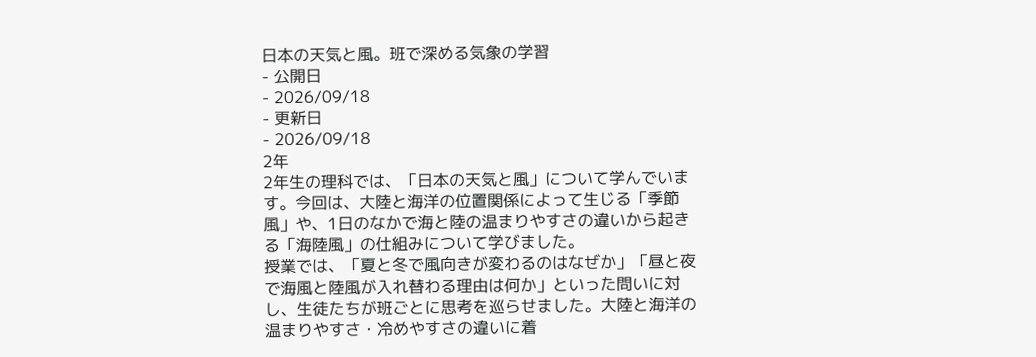日本の天気と風。班で深める気象の学習
- 公開日
- 2026/09/18
- 更新日
- 2026/09/18
2年
2年生の理科では、「日本の天気と風」について学んでいます。今回は、大陸と海洋の位置関係によって生じる「季節風」や、1日のなかで海と陸の温まりやすさの違いから起きる「海陸風」の仕組みについて学びました。
授業では、「夏と冬で風向きが変わるのはなぜか」「昼と夜で海風と陸風が入れ替わる理由は何か」といった問いに対し、生徒たちが班ごとに思考を巡らせました。大陸と海洋の温まりやすさ・冷めやすさの違いに着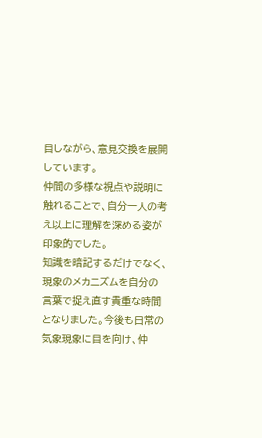目しながら、意見交換を展開しています。
仲間の多様な視点や説明に触れることで、自分一人の考え以上に理解を深める姿が印象的でした。
知識を暗記するだけでなく、現象のメカニズムを自分の言葉で捉え直す貴重な時間となりました。今後も日常の気象現象に目を向け、仲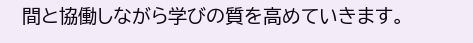間と協働しながら学びの質を高めていきます。